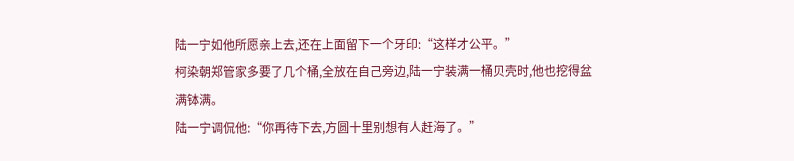陆一宁如他所愿亲上去,还在上面留下一个牙印:“这样才公平。”
柯染朝郑管家多要了几个桶,全放在自己旁边,陆一宁装满一桶贝壳时,他也挖得盆满钵满。
陆一宁调侃他:“你再待下去,方圆十里别想有人赶海了。”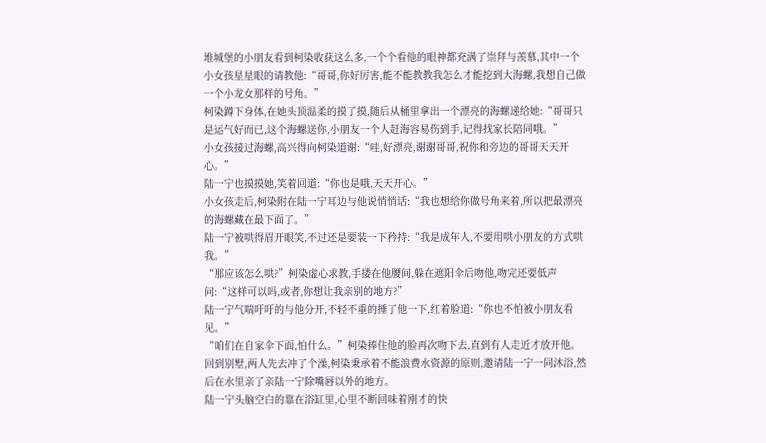堆城堡的小朋友看到柯染收获这么多,一个个看他的眼神都充满了崇拜与羡慕,其中一个小女孩星星眼的请教他:“哥哥,你好厉害,能不能教教我怎么才能挖到大海螺,我想自己做一个小龙女那样的号角。”
柯染蹲下身体,在她头顶温柔的摸了摸,随后从桶里拿出一个漂亮的海螺递给她:“哥哥只是运气好而已,这个海螺送你,小朋友一个人赶海容易伤到手,记得找家长陪同哦。”
小女孩接过海螺,高兴得向柯染道谢:“哇,好漂亮,谢谢哥哥,祝你和旁边的哥哥天天开心。”
陆一宁也摸摸她,笑着回道:“你也是哦,天天开心。”
小女孩走后,柯染附在陆一宁耳边与他说悄悄话:“我也想给你做号角来着,所以把最漂亮的海螺藏在最下面了。”
陆一宁被哄得眉开眼笑,不过还是要装一下矜持:“我是成年人,不要用哄小朋友的方式哄我。”
“那应该怎么哄?”柯染虚心求教,手搂在他腰间,躲在遮阳伞后吻他,吻完还要低声问:“这样可以吗,或者,你想让我亲别的地方?”
陆一宁气喘吁吁的与他分开,不轻不重的捶了他一下,红着脸道:“你也不怕被小朋友看见。”
“咱们在自家伞下面,怕什么。”柯染捧住他的脸再次吻下去,直到有人走近才放开他。
回到别墅,两人先去冲了个澡,柯染秉承着不能浪费水资源的原则,邀请陆一宁一同沐浴,然后在水里亲了亲陆一宁除嘴唇以外的地方。
陆一宁头脑空白的靠在浴缸里,心里不断回味着刚才的快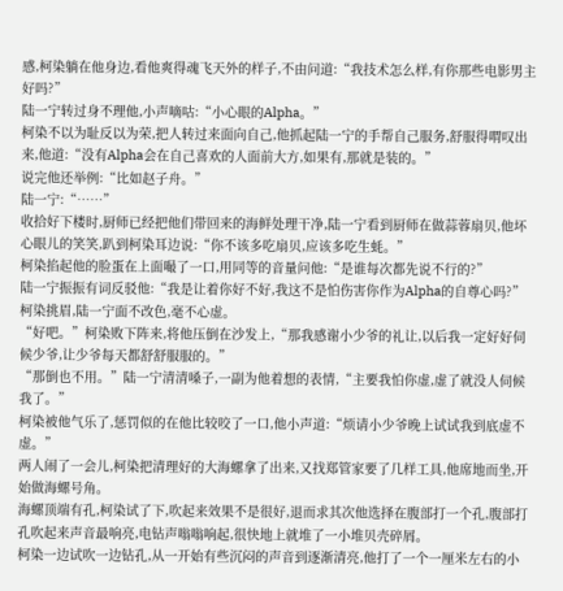感,柯染躺在他身边,看他爽得魂飞天外的样子,不由问道:“我技术怎么样,有你那些电影男主好吗?”
陆一宁转过身不理他,小声嘀咕:“小心眼的Alpha。”
柯染不以为耻反以为荣,把人转过来面向自己,他抓起陆一宁的手帮自己服务,舒服得喟叹出来,他道:“没有Alpha会在自己喜欢的人面前大方,如果有,那就是装的。”
说完他还举例:“比如赵子舟。”
陆一宁:“……”
收拾好下楼时,厨师已经把他们带回来的海鲜处理干净,陆一宁看到厨师在做蒜蓉扇贝,他坏心眼儿的笑笑,趴到柯染耳边说:“你不该多吃扇贝,应该多吃生蚝。”
柯染掐起他的脸蛋在上面嘬了一口,用同等的音量问他:“是谁每次都先说不行的?”
陆一宁振振有词反驳他:“我是让着你好不好,我这不是怕伤害你作为Alpha的自尊心吗?”
柯染挑眉,陆一宁面不改色,毫不心虚。
“好吧。”柯染败下阵来,将他压倒在沙发上,“那我感谢小少爷的礼让,以后我一定好好伺候少爷,让少爷每天都舒舒服服的。”
“那倒也不用。”陆一宁清清嗓子,一副为他着想的表情,“主要我怕你虚,虚了就没人伺候我了。”
柯染被他气乐了,惩罚似的在他比较咬了一口,他小声道:“烦请小少爷晚上试试我到底虚不虚。”
两人闹了一会儿,柯染把清理好的大海螺拿了出来,又找郑管家要了几样工具,他席地而坐,开始做海螺号角。
海螺顶端有孔,柯染试了下,吹起来效果不是很好,退而求其次他选择在腹部打一个孔,腹部打孔吹起来声音最响亮,电钻声嗡嗡响起,很快地上就堆了一小堆贝壳碎屑。
柯染一边试吹一边钻孔,从一开始有些沉闷的声音到逐渐清亮,他打了一个一厘米左右的小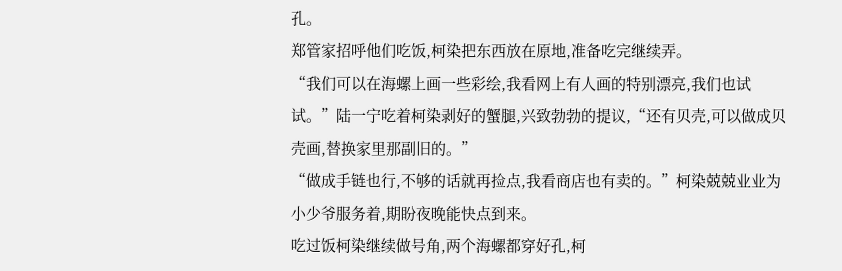孔。
郑管家招呼他们吃饭,柯染把东西放在原地,准备吃完继续弄。
“我们可以在海螺上画一些彩绘,我看网上有人画的特别漂亮,我们也试试。”陆一宁吃着柯染剥好的蟹腿,兴致勃勃的提议,“还有贝壳,可以做成贝壳画,替换家里那副旧的。”
“做成手链也行,不够的话就再捡点,我看商店也有卖的。”柯染兢兢业业为小少爷服务着,期盼夜晚能快点到来。
吃过饭柯染继续做号角,两个海螺都穿好孔,柯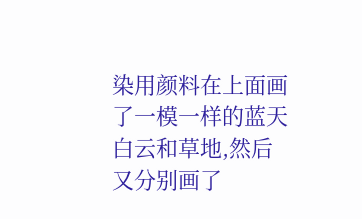染用颜料在上面画了一模一样的蓝天白云和草地,然后又分别画了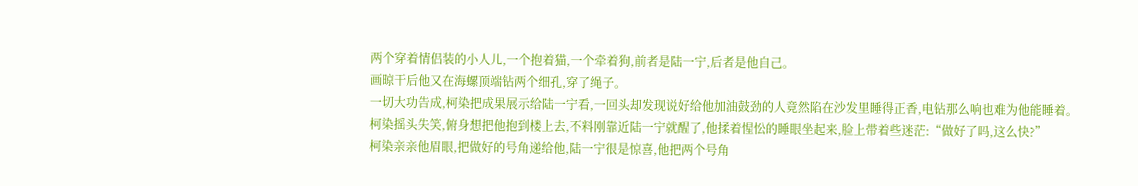两个穿着情侣装的小人儿,一个抱着猫,一个牵着狗,前者是陆一宁,后者是他自己。
画晾干后他又在海螺顶端钻两个细孔,穿了绳子。
一切大功告成,柯染把成果展示给陆一宁看,一回头却发现说好给他加油鼓劲的人竟然陷在沙发里睡得正香,电钻那么响也难为他能睡着。
柯染摇头失笑,俯身想把他抱到楼上去,不料刚靠近陆一宁就醒了,他揉着惺忪的睡眼坐起来,脸上带着些迷茫:“做好了吗,这么快?”
柯染亲亲他眉眼,把做好的号角递给他,陆一宁很是惊喜,他把两个号角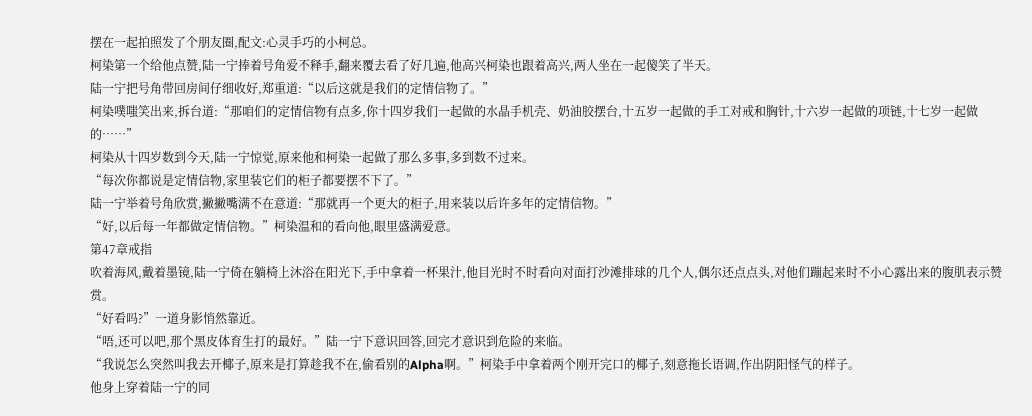摆在一起拍照发了个朋友圈,配文:心灵手巧的小柯总。
柯染第一个给他点赞,陆一宁捧着号角爱不释手,翻来覆去看了好几遍,他高兴柯染也跟着高兴,两人坐在一起傻笑了半天。
陆一宁把号角带回房间仔细收好,郑重道:“以后这就是我们的定情信物了。”
柯染噗嗤笑出来,拆台道:“那咱们的定情信物有点多,你十四岁我们一起做的水晶手机壳、奶油胶摆台,十五岁一起做的手工对戒和胸针,十六岁一起做的项链,十七岁一起做的……”
柯染从十四岁数到今天,陆一宁惊觉,原来他和柯染一起做了那么多事,多到数不过来。
“每次你都说是定情信物,家里装它们的柜子都要摆不下了。”
陆一宁举着号角欣赏,撇撇嘴满不在意道:“那就再一个更大的柜子,用来装以后许多年的定情信物。”
“好,以后每一年都做定情信物。”柯染温和的看向他,眼里盛满爱意。
第47章戒指
吹着海风,戴着墨镜,陆一宁倚在躺椅上沐浴在阳光下,手中拿着一杯果汁,他目光时不时看向对面打沙滩排球的几个人,偶尔还点点头,对他们蹦起来时不小心露出来的腹肌表示赞赏。
“好看吗?”一道身影悄然靠近。
“唔,还可以吧,那个黑皮体育生打的最好。”陆一宁下意识回答,回完才意识到危险的来临。
“我说怎么突然叫我去开椰子,原来是打算趁我不在,偷看别的Alpha啊。”柯染手中拿着两个刚开完口的椰子,刻意拖长语调,作出阴阳怪气的样子。
他身上穿着陆一宁的同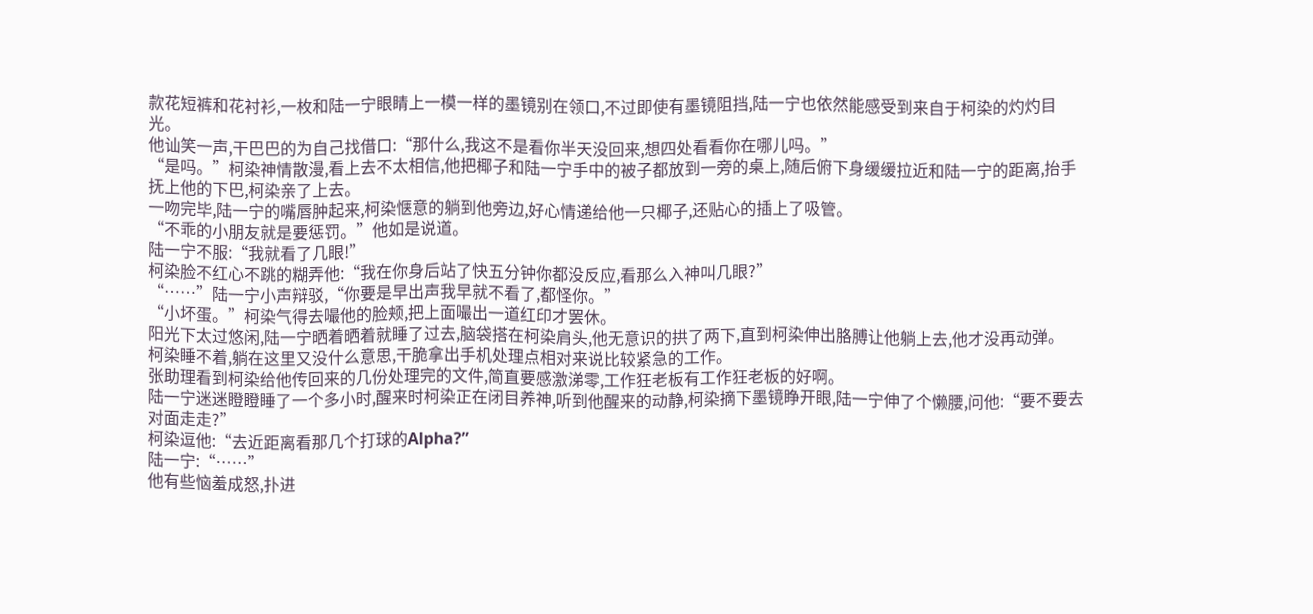款花短裤和花衬衫,一枚和陆一宁眼睛上一模一样的墨镜别在领口,不过即使有墨镜阻挡,陆一宁也依然能感受到来自于柯染的灼灼目光。
他讪笑一声,干巴巴的为自己找借口:“那什么,我这不是看你半天没回来,想四处看看你在哪儿吗。”
“是吗。”柯染神情散漫,看上去不太相信,他把椰子和陆一宁手中的被子都放到一旁的桌上,随后俯下身缓缓拉近和陆一宁的距离,抬手抚上他的下巴,柯染亲了上去。
一吻完毕,陆一宁的嘴唇肿起来,柯染惬意的躺到他旁边,好心情递给他一只椰子,还贴心的插上了吸管。
“不乖的小朋友就是要惩罚。”他如是说道。
陆一宁不服:“我就看了几眼!”
柯染脸不红心不跳的糊弄他:“我在你身后站了快五分钟你都没反应,看那么入神叫几眼?”
“……”陆一宁小声辩驳,“你要是早出声我早就不看了,都怪你。”
“小坏蛋。”柯染气得去嘬他的脸颊,把上面嘬出一道红印才罢休。
阳光下太过悠闲,陆一宁晒着晒着就睡了过去,脑袋搭在柯染肩头,他无意识的拱了两下,直到柯染伸出胳膊让他躺上去,他才没再动弹。
柯染睡不着,躺在这里又没什么意思,干脆拿出手机处理点相对来说比较紧急的工作。
张助理看到柯染给他传回来的几份处理完的文件,简直要感激涕零,工作狂老板有工作狂老板的好啊。
陆一宁迷迷瞪瞪睡了一个多小时,醒来时柯染正在闭目养神,听到他醒来的动静,柯染摘下墨镜睁开眼,陆一宁伸了个懒腰,问他:“要不要去对面走走?”
柯染逗他:“去近距离看那几个打球的Alpha?”
陆一宁:“……”
他有些恼羞成怒,扑进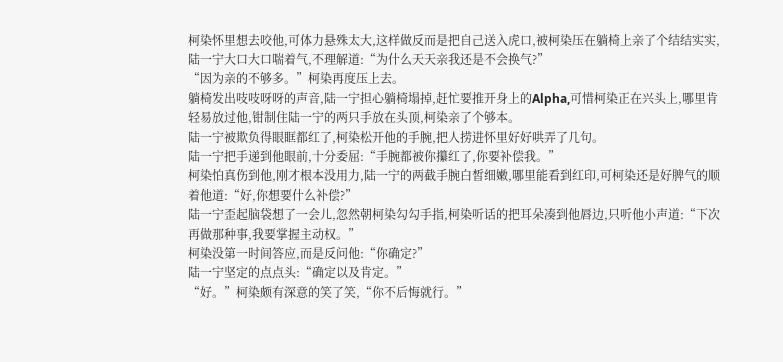柯染怀里想去咬他,可体力悬殊太大,这样做反而是把自己送入虎口,被柯染压在躺椅上亲了个结结实实,陆一宁大口大口喘着气,不理解道:“为什么天天亲我还是不会换气?”
“因为亲的不够多。”柯染再度压上去。
躺椅发出吱吱呀呀的声音,陆一宁担心躺椅塌掉,赶忙要推开身上的Alpha,可惜柯染正在兴头上,哪里肯轻易放过他,钳制住陆一宁的两只手放在头顶,柯染亲了个够本。
陆一宁被欺负得眼眶都红了,柯染松开他的手腕,把人捞进怀里好好哄弄了几句。
陆一宁把手递到他眼前,十分委屈:“手腕都被你攥红了,你要补偿我。”
柯染怕真伤到他,刚才根本没用力,陆一宁的两截手腕白皙细嫩,哪里能看到红印,可柯染还是好脾气的顺着他道:“好,你想要什么补偿?”
陆一宁歪起脑袋想了一会儿,忽然朝柯染勾勾手指,柯染听话的把耳朵凑到他唇边,只听他小声道:“下次再做那种事,我要掌握主动权。”
柯染没第一时间答应,而是反问他:“你确定?”
陆一宁坚定的点点头:“确定以及肯定。”
“好。”柯染颇有深意的笑了笑,“你不后悔就行。”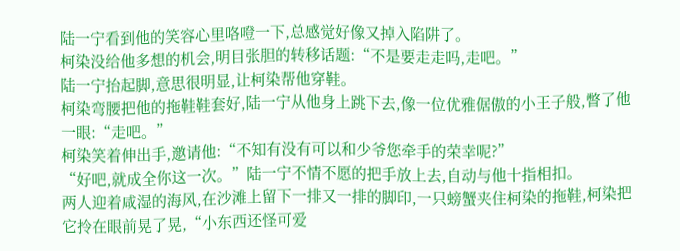陆一宁看到他的笑容心里咯噔一下,总感觉好像又掉入陷阱了。
柯染没给他多想的机会,明目张胆的转移话题:“不是要走走吗,走吧。”
陆一宁抬起脚,意思很明显,让柯染帮他穿鞋。
柯染弯腰把他的拖鞋鞋套好,陆一宁从他身上跳下去,像一位优雅倨傲的小王子般,瞥了他一眼:“走吧。”
柯染笑着伸出手,邀请他:“不知有没有可以和少爷您牵手的荣幸呢?”
“好吧,就成全你这一次。”陆一宁不情不愿的把手放上去,自动与他十指相扣。
两人迎着咸湿的海风,在沙滩上留下一排又一排的脚印,一只螃蟹夹住柯染的拖鞋,柯染把它拎在眼前晃了晃,“小东西还怪可爱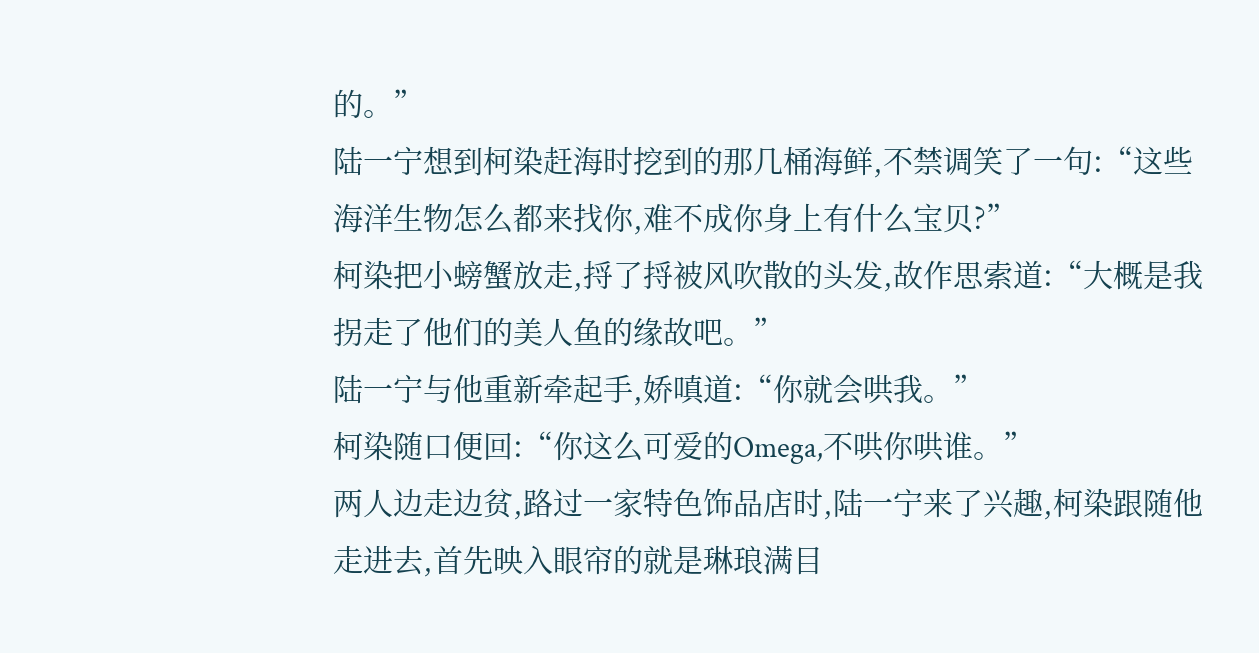的。”
陆一宁想到柯染赶海时挖到的那几桶海鲜,不禁调笑了一句:“这些海洋生物怎么都来找你,难不成你身上有什么宝贝?”
柯染把小螃蟹放走,捋了捋被风吹散的头发,故作思索道:“大概是我拐走了他们的美人鱼的缘故吧。”
陆一宁与他重新牵起手,娇嗔道:“你就会哄我。”
柯染随口便回:“你这么可爱的Omega,不哄你哄谁。”
两人边走边贫,路过一家特色饰品店时,陆一宁来了兴趣,柯染跟随他走进去,首先映入眼帘的就是琳琅满目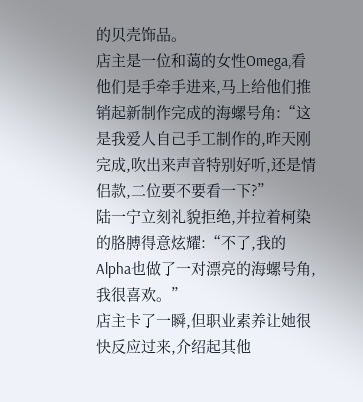的贝壳饰品。
店主是一位和蔼的女性Omega,看他们是手牵手进来,马上给他们推销起新制作完成的海螺号角:“这是我爱人自己手工制作的,昨天刚完成,吹出来声音特别好听,还是情侣款,二位要不要看一下?”
陆一宁立刻礼貌拒绝,并拉着柯染的胳膊得意炫耀:“不了,我的Alpha也做了一对漂亮的海螺号角,我很喜欢。”
店主卡了一瞬,但职业素养让她很快反应过来,介绍起其他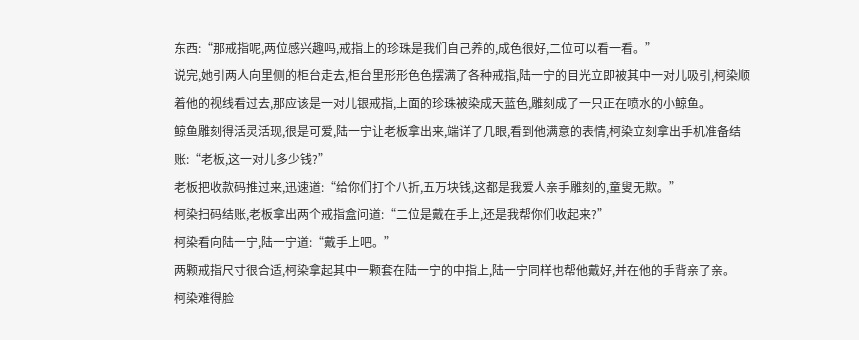东西:“那戒指呢,两位感兴趣吗,戒指上的珍珠是我们自己养的,成色很好,二位可以看一看。”
说完,她引两人向里侧的柜台走去,柜台里形形色色摆满了各种戒指,陆一宁的目光立即被其中一对儿吸引,柯染顺着他的视线看过去,那应该是一对儿银戒指,上面的珍珠被染成天蓝色,雕刻成了一只正在喷水的小鲸鱼。
鲸鱼雕刻得活灵活现,很是可爱,陆一宁让老板拿出来,端详了几眼,看到他满意的表情,柯染立刻拿出手机准备结账:“老板,这一对儿多少钱?”
老板把收款码推过来,迅速道:“给你们打个八折,五万块钱,这都是我爱人亲手雕刻的,童叟无欺。”
柯染扫码结账,老板拿出两个戒指盒问道:“二位是戴在手上,还是我帮你们收起来?”
柯染看向陆一宁,陆一宁道:“戴手上吧。”
两颗戒指尺寸很合适,柯染拿起其中一颗套在陆一宁的中指上,陆一宁同样也帮他戴好,并在他的手背亲了亲。
柯染难得脸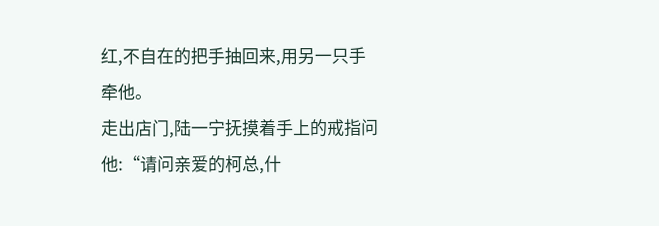红,不自在的把手抽回来,用另一只手牵他。
走出店门,陆一宁抚摸着手上的戒指问他:“请问亲爱的柯总,什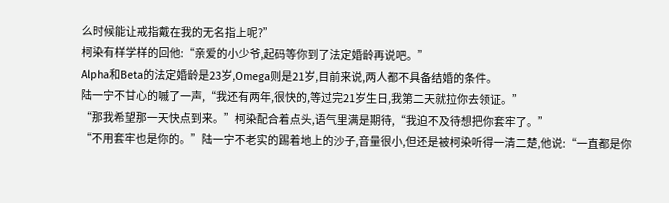么时候能让戒指戴在我的无名指上呢?”
柯染有样学样的回他:“亲爱的小少爷,起码等你到了法定婚龄再说吧。”
Alpha和Beta的法定婚龄是23岁,Omega则是21岁,目前来说,两人都不具备结婚的条件。
陆一宁不甘心的嘁了一声,“我还有两年,很快的,等过完21岁生日,我第二天就拉你去领证。”
“那我希望那一天快点到来。”柯染配合着点头,语气里满是期待,“我迫不及待想把你套牢了。”
“不用套牢也是你的。”陆一宁不老实的踢着地上的沙子,音量很小,但还是被柯染听得一清二楚,他说:“一直都是你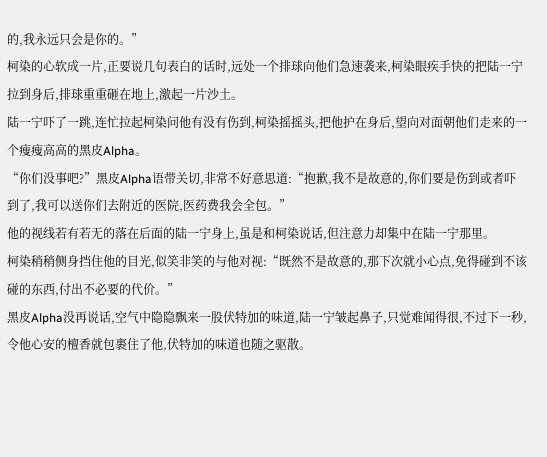的,我永远只会是你的。”
柯染的心软成一片,正要说几句表白的话时,远处一个排球向他们急速袭来,柯染眼疾手快的把陆一宁拉到身后,排球重重砸在地上,激起一片沙土。
陆一宁吓了一跳,连忙拉起柯染问他有没有伤到,柯染摇摇头,把他护在身后,望向对面朝他们走来的一个瘦瘦高高的黑皮Alpha。
“你们没事吧?”黑皮Alpha语带关切,非常不好意思道:“抱歉,我不是故意的,你们要是伤到或者吓到了,我可以送你们去附近的医院,医药费我会全包。”
他的视线若有若无的落在后面的陆一宁身上,虽是和柯染说话,但注意力却集中在陆一宁那里。
柯染稍稍侧身挡住他的目光,似笑非笑的与他对视:“既然不是故意的,那下次就小心点,免得碰到不该碰的东西,付出不必要的代价。”
黑皮Alpha没再说话,空气中隐隐飘来一股伏特加的味道,陆一宁皱起鼻子,只觉难闻得很,不过下一秒,令他心安的檀香就包裹住了他,伏特加的味道也随之驱散。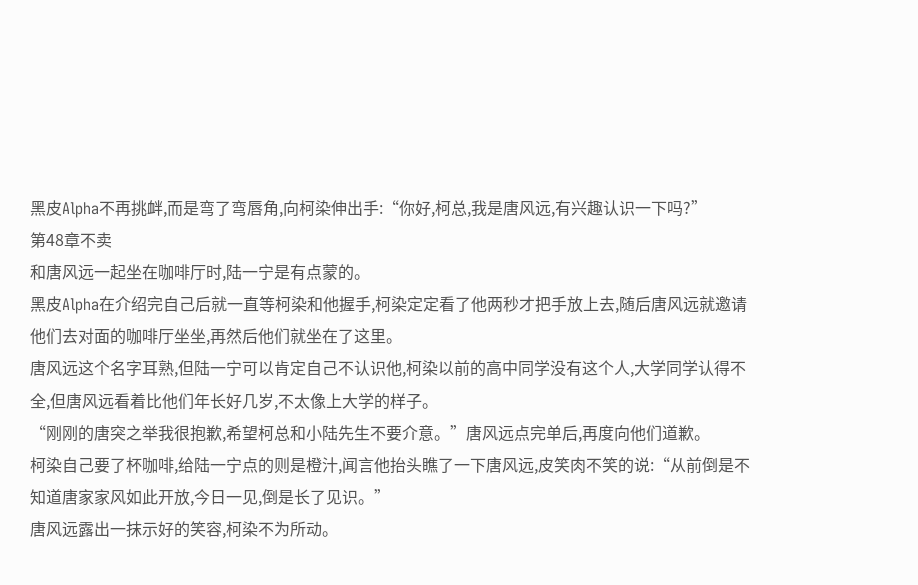黑皮Alpha不再挑衅,而是弯了弯唇角,向柯染伸出手:“你好,柯总,我是唐风远,有兴趣认识一下吗?”
第48章不卖
和唐风远一起坐在咖啡厅时,陆一宁是有点蒙的。
黑皮Alpha在介绍完自己后就一直等柯染和他握手,柯染定定看了他两秒才把手放上去,随后唐风远就邀请他们去对面的咖啡厅坐坐,再然后他们就坐在了这里。
唐风远这个名字耳熟,但陆一宁可以肯定自己不认识他,柯染以前的高中同学没有这个人,大学同学认得不全,但唐风远看着比他们年长好几岁,不太像上大学的样子。
“刚刚的唐突之举我很抱歉,希望柯总和小陆先生不要介意。”唐风远点完单后,再度向他们道歉。
柯染自己要了杯咖啡,给陆一宁点的则是橙汁,闻言他抬头瞧了一下唐风远,皮笑肉不笑的说:“从前倒是不知道唐家家风如此开放,今日一见,倒是长了见识。”
唐风远露出一抹示好的笑容,柯染不为所动。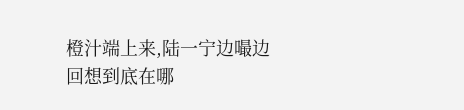橙汁端上来,陆一宁边嘬边回想到底在哪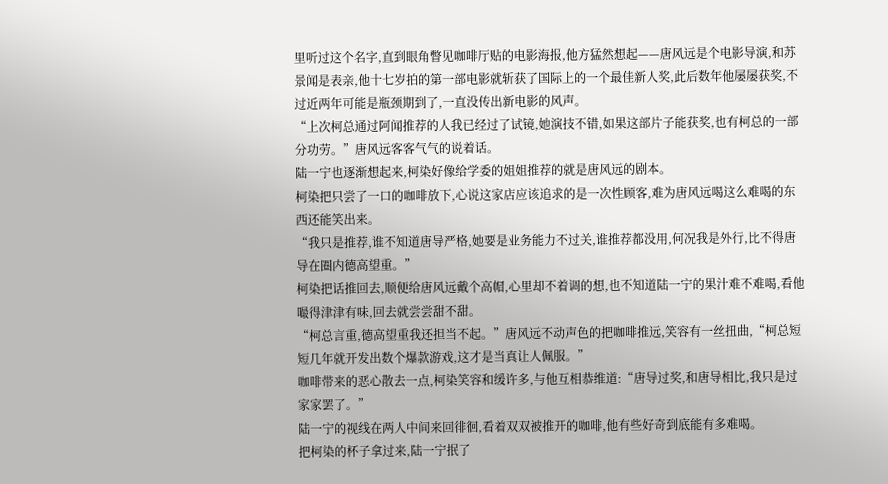里听过这个名字,直到眼角瞥见咖啡厅贴的电影海报,他方猛然想起——唐风远是个电影导演,和苏景闻是表亲,他十七岁拍的第一部电影就斩获了国际上的一个最佳新人奖,此后数年他屡屡获奖,不过近两年可能是瓶颈期到了,一直没传出新电影的风声。
“上次柯总通过阿闻推荐的人我已经过了试镜,她演技不错,如果这部片子能获奖,也有柯总的一部分功劳。”唐风远客客气气的说着话。
陆一宁也逐渐想起来,柯染好像给学委的姐姐推荐的就是唐风远的剧本。
柯染把只尝了一口的咖啡放下,心说这家店应该追求的是一次性顾客,难为唐风远喝这么难喝的东西还能笑出来。
“我只是推荐,谁不知道唐导严格,她要是业务能力不过关,谁推荐都没用,何况我是外行,比不得唐导在圈内德高望重。”
柯染把话推回去,顺便给唐风远戴个高帽,心里却不着调的想,也不知道陆一宁的果汁难不难喝,看他嘬得津津有味,回去就尝尝甜不甜。
“柯总言重,德高望重我还担当不起。”唐风远不动声色的把咖啡推远,笑容有一丝扭曲,“柯总短短几年就开发出数个爆款游戏,这才是当真让人佩服。”
咖啡带来的恶心散去一点,柯染笑容和缓许多,与他互相恭维道:“唐导过奖,和唐导相比,我只是过家家罢了。”
陆一宁的视线在两人中间来回徘徊,看着双双被推开的咖啡,他有些好奇到底能有多难喝。
把柯染的杯子拿过来,陆一宁抿了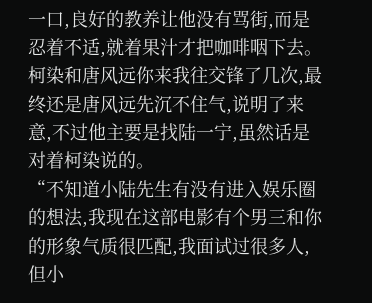一口,良好的教养让他没有骂街,而是忍着不适,就着果汁才把咖啡咽下去。
柯染和唐风远你来我往交锋了几次,最终还是唐风远先沉不住气,说明了来意,不过他主要是找陆一宁,虽然话是对着柯染说的。
“不知道小陆先生有没有进入娱乐圈的想法,我现在这部电影有个男三和你的形象气质很匹配,我面试过很多人,但小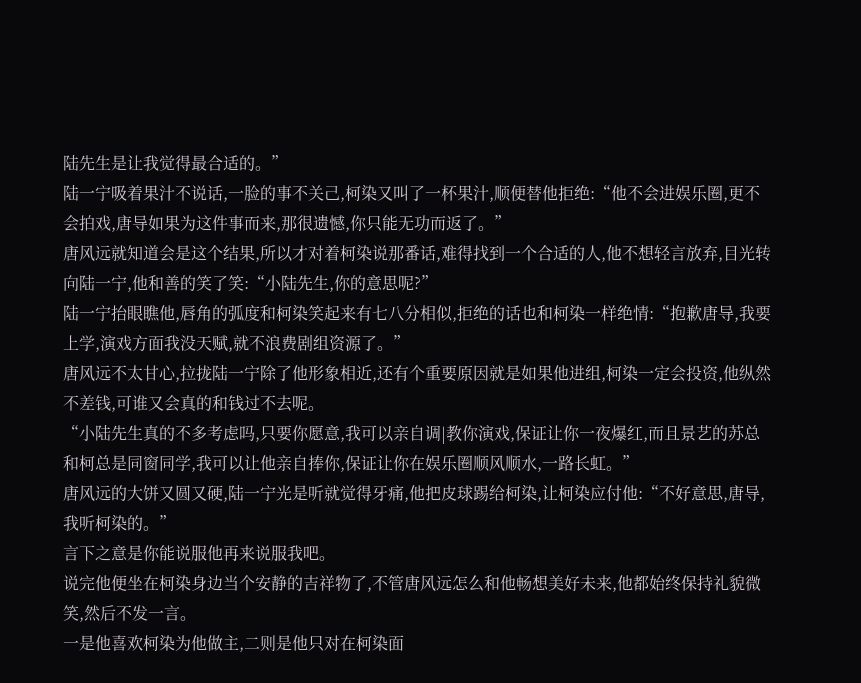陆先生是让我觉得最合适的。”
陆一宁吸着果汁不说话,一脸的事不关己,柯染又叫了一杯果汁,顺便替他拒绝:“他不会进娱乐圈,更不会拍戏,唐导如果为这件事而来,那很遗憾,你只能无功而返了。”
唐风远就知道会是这个结果,所以才对着柯染说那番话,难得找到一个合适的人,他不想轻言放弃,目光转向陆一宁,他和善的笑了笑:“小陆先生,你的意思呢?”
陆一宁抬眼瞧他,唇角的弧度和柯染笑起来有七八分相似,拒绝的话也和柯染一样绝情:“抱歉唐导,我要上学,演戏方面我没天赋,就不浪费剧组资源了。”
唐风远不太甘心,拉拢陆一宁除了他形象相近,还有个重要原因就是如果他进组,柯染一定会投资,他纵然不差钱,可谁又会真的和钱过不去呢。
“小陆先生真的不多考虑吗,只要你愿意,我可以亲自调|教你演戏,保证让你一夜爆红,而且景艺的苏总和柯总是同窗同学,我可以让他亲自捧你,保证让你在娱乐圈顺风顺水,一路长虹。”
唐风远的大饼又圆又硬,陆一宁光是听就觉得牙痛,他把皮球踢给柯染,让柯染应付他:“不好意思,唐导,我听柯染的。”
言下之意是你能说服他再来说服我吧。
说完他便坐在柯染身边当个安静的吉祥物了,不管唐风远怎么和他畅想美好未来,他都始终保持礼貌微笑,然后不发一言。
一是他喜欢柯染为他做主,二则是他只对在柯染面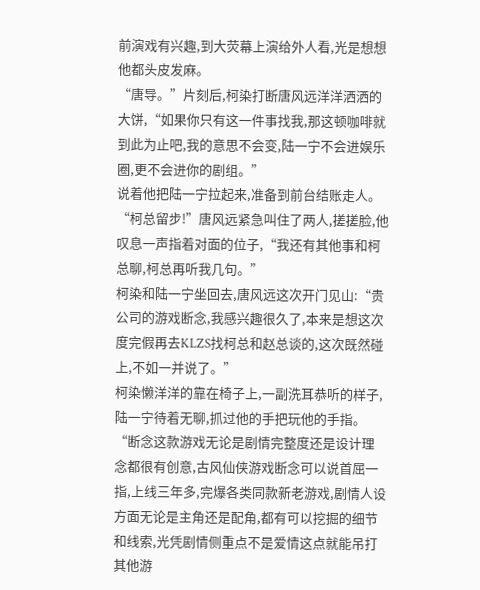前演戏有兴趣,到大荧幕上演给外人看,光是想想他都头皮发麻。
“唐导。”片刻后,柯染打断唐风远洋洋洒洒的大饼,“如果你只有这一件事找我,那这顿咖啡就到此为止吧,我的意思不会变,陆一宁不会进娱乐圈,更不会进你的剧组。”
说着他把陆一宁拉起来,准备到前台结账走人。
“柯总留步!”唐风远紧急叫住了两人,搓搓脸,他叹息一声指着对面的位子,“我还有其他事和柯总聊,柯总再听我几句。”
柯染和陆一宁坐回去,唐风远这次开门见山:“贵公司的游戏断念,我感兴趣很久了,本来是想这次度完假再去KLZS找柯总和赵总谈的,这次既然碰上,不如一并说了。”
柯染懒洋洋的靠在椅子上,一副洗耳恭听的样子,陆一宁待着无聊,抓过他的手把玩他的手指。
“断念这款游戏无论是剧情完整度还是设计理念都很有创意,古风仙侠游戏断念可以说首屈一指,上线三年多,完爆各类同款新老游戏,剧情人设方面无论是主角还是配角,都有可以挖掘的细节和线索,光凭剧情侧重点不是爱情这点就能吊打其他游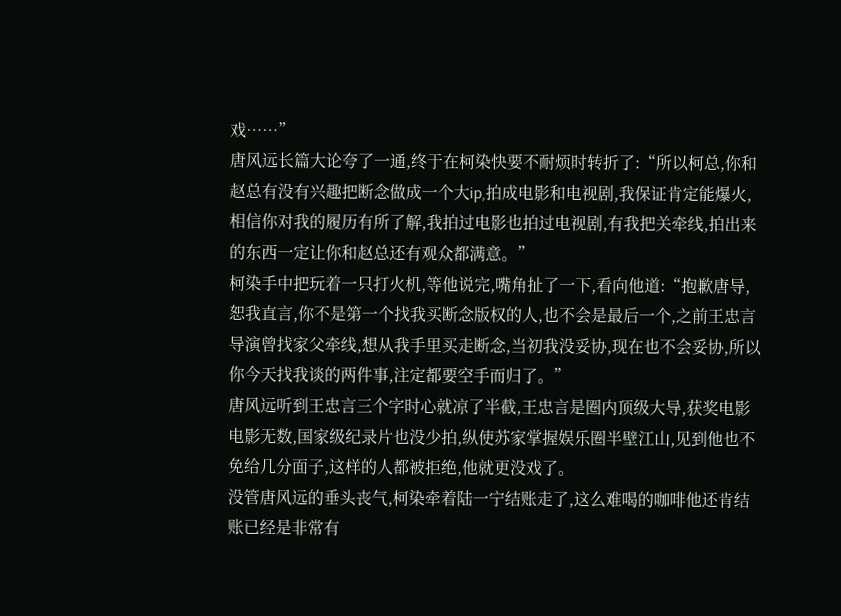戏……”
唐风远长篇大论夸了一通,终于在柯染快要不耐烦时转折了:“所以柯总,你和赵总有没有兴趣把断念做成一个大ip,拍成电影和电视剧,我保证肯定能爆火,相信你对我的履历有所了解,我拍过电影也拍过电视剧,有我把关牵线,拍出来的东西一定让你和赵总还有观众都满意。”
柯染手中把玩着一只打火机,等他说完,嘴角扯了一下,看向他道:“抱歉唐导,恕我直言,你不是第一个找我买断念版权的人,也不会是最后一个,之前王忠言导演曾找家父牵线,想从我手里买走断念,当初我没妥协,现在也不会妥协,所以你今天找我谈的两件事,注定都要空手而归了。”
唐风远听到王忠言三个字时心就凉了半截,王忠言是圈内顶级大导,获奖电影电影无数,国家级纪录片也没少拍,纵使苏家掌握娱乐圈半壁江山,见到他也不免给几分面子,这样的人都被拒绝,他就更没戏了。
没管唐风远的垂头丧气,柯染牵着陆一宁结账走了,这么难喝的咖啡他还肯结账已经是非常有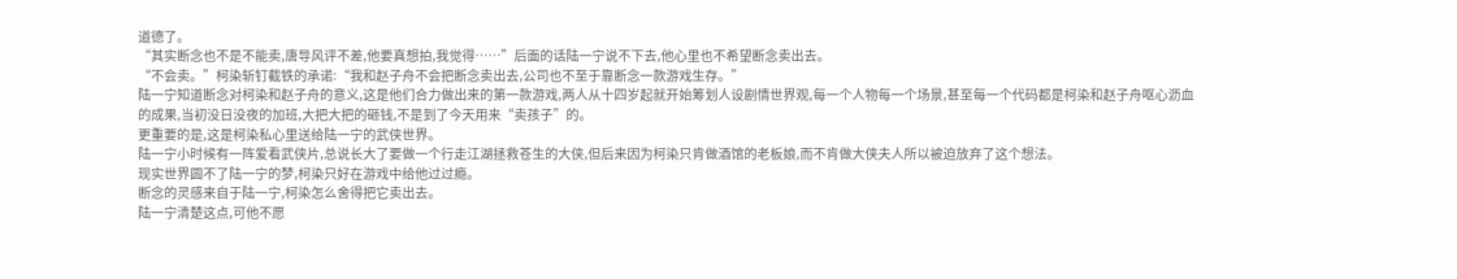道德了。
“其实断念也不是不能卖,唐导风评不差,他要真想拍,我觉得……”后面的话陆一宁说不下去,他心里也不希望断念卖出去。
“不会卖。”柯染斩钉截铁的承诺:“我和赵子舟不会把断念卖出去,公司也不至于靠断念一款游戏生存。”
陆一宁知道断念对柯染和赵子舟的意义,这是他们合力做出来的第一款游戏,两人从十四岁起就开始筹划人设剧情世界观,每一个人物每一个场景,甚至每一个代码都是柯染和赵子舟呕心沥血的成果,当初没日没夜的加班,大把大把的砸钱,不是到了今天用来“卖孩子”的。
更重要的是,这是柯染私心里送给陆一宁的武侠世界。
陆一宁小时候有一阵爱看武侠片,总说长大了要做一个行走江湖拯救苍生的大侠,但后来因为柯染只肯做酒馆的老板娘,而不肯做大侠夫人所以被迫放弃了这个想法。
现实世界圆不了陆一宁的梦,柯染只好在游戏中给他过过瘾。
断念的灵感来自于陆一宁,柯染怎么舍得把它卖出去。
陆一宁清楚这点,可他不愿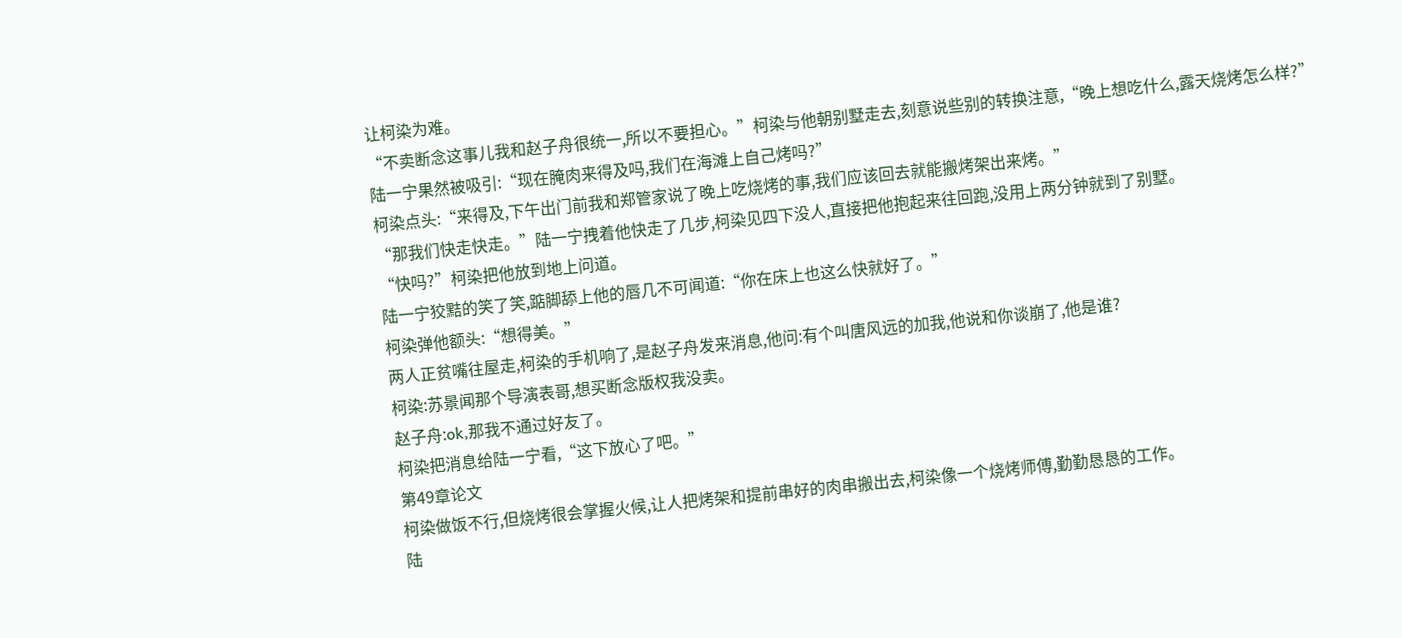让柯染为难。
“不卖断念这事儿我和赵子舟很统一,所以不要担心。”柯染与他朝别墅走去,刻意说些别的转换注意,“晚上想吃什么,露天烧烤怎么样?”
陆一宁果然被吸引:“现在腌肉来得及吗,我们在海滩上自己烤吗?”
柯染点头:“来得及,下午出门前我和郑管家说了晚上吃烧烤的事,我们应该回去就能搬烤架出来烤。”
“那我们快走快走。”陆一宁拽着他快走了几步,柯染见四下没人,直接把他抱起来往回跑,没用上两分钟就到了别墅。
“快吗?”柯染把他放到地上问道。
陆一宁狡黠的笑了笑,踮脚舔上他的唇几不可闻道:“你在床上也这么快就好了。”
柯染弹他额头:“想得美。”
两人正贫嘴往屋走,柯染的手机响了,是赵子舟发来消息,他问:有个叫唐风远的加我,他说和你谈崩了,他是谁?
柯染:苏景闻那个导演表哥,想买断念版权我没卖。
赵子舟:ok,那我不通过好友了。
柯染把消息给陆一宁看,“这下放心了吧。”
第49章论文
柯染做饭不行,但烧烤很会掌握火候,让人把烤架和提前串好的肉串搬出去,柯染像一个烧烤师傅,勤勤恳恳的工作。
陆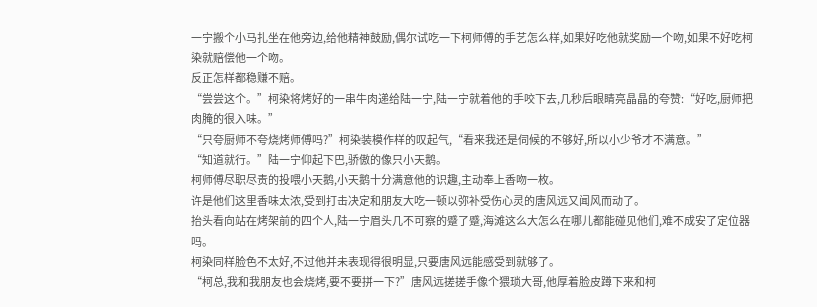一宁搬个小马扎坐在他旁边,给他精神鼓励,偶尔试吃一下柯师傅的手艺怎么样,如果好吃他就奖励一个吻,如果不好吃柯染就赔偿他一个吻。
反正怎样都稳赚不赔。
“尝尝这个。”柯染将烤好的一串牛肉递给陆一宁,陆一宁就着他的手咬下去,几秒后眼睛亮晶晶的夸赞:“好吃,厨师把肉腌的很入味。”
“只夸厨师不夸烧烤师傅吗?”柯染装模作样的叹起气,“看来我还是伺候的不够好,所以小少爷才不满意。”
“知道就行。”陆一宁仰起下巴,骄傲的像只小天鹅。
柯师傅尽职尽责的投喂小天鹅,小天鹅十分满意他的识趣,主动奉上香吻一枚。
许是他们这里香味太浓,受到打击决定和朋友大吃一顿以弥补受伤心灵的唐风远又闻风而动了。
抬头看向站在烤架前的四个人,陆一宁眉头几不可察的蹙了蹙,海滩这么大怎么在哪儿都能碰见他们,难不成安了定位器吗。
柯染同样脸色不太好,不过他并未表现得很明显,只要唐风远能感受到就够了。
“柯总,我和我朋友也会烧烤,要不要拼一下?”唐风远搓搓手像个猥琐大哥,他厚着脸皮蹲下来和柯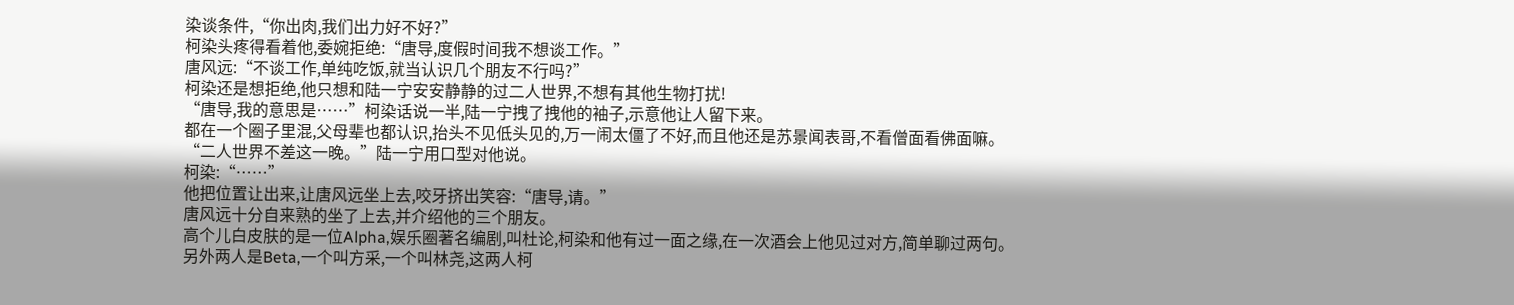染谈条件,“你出肉,我们出力好不好?”
柯染头疼得看着他,委婉拒绝:“唐导,度假时间我不想谈工作。”
唐风远:“不谈工作,单纯吃饭,就当认识几个朋友不行吗?”
柯染还是想拒绝,他只想和陆一宁安安静静的过二人世界,不想有其他生物打扰!
“唐导,我的意思是……”柯染话说一半,陆一宁拽了拽他的袖子,示意他让人留下来。
都在一个圈子里混,父母辈也都认识,抬头不见低头见的,万一闹太僵了不好,而且他还是苏景闻表哥,不看僧面看佛面嘛。
“二人世界不差这一晚。”陆一宁用口型对他说。
柯染:“……”
他把位置让出来,让唐风远坐上去,咬牙挤出笑容:“唐导,请。”
唐风远十分自来熟的坐了上去,并介绍他的三个朋友。
高个儿白皮肤的是一位Alpha,娱乐圈著名编剧,叫杜论,柯染和他有过一面之缘,在一次酒会上他见过对方,简单聊过两句。
另外两人是Beta,一个叫方采,一个叫林尧,这两人柯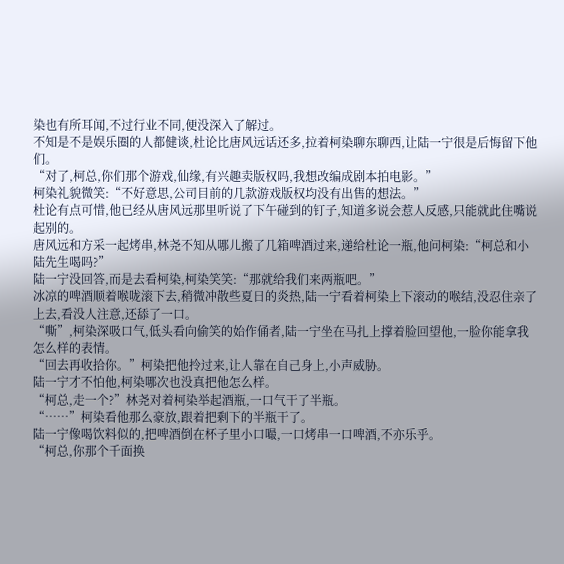染也有所耳闻,不过行业不同,便没深入了解过。
不知是不是娱乐圈的人都健谈,杜论比唐风远话还多,拉着柯染聊东聊西,让陆一宁很是后悔留下他们。
“对了,柯总,你们那个游戏,仙缘,有兴趣卖版权吗,我想改编成剧本拍电影。”
柯染礼貌微笑:“不好意思,公司目前的几款游戏版权均没有出售的想法。”
杜论有点可惜,他已经从唐风远那里听说了下午碰到的钉子,知道多说会惹人反感,只能就此住嘴说起别的。
唐风远和方采一起烤串,林尧不知从哪儿搬了几箱啤酒过来,递给杜论一瓶,他问柯染:“柯总和小陆先生喝吗?”
陆一宁没回答,而是去看柯染,柯染笑笑:“那就给我们来两瓶吧。”
冰凉的啤酒顺着喉咙滚下去,稍微冲散些夏日的炎热,陆一宁看着柯染上下滚动的喉结,没忍住亲了上去,看没人注意,还舔了一口。
“嘶”,柯染深吸口气,低头看向偷笑的始作俑者,陆一宁坐在马扎上撑着脸回望他,一脸你能拿我怎么样的表情。
“回去再收拾你。”柯染把他拎过来,让人靠在自己身上,小声威胁。
陆一宁才不怕他,柯染哪次也没真把他怎么样。
“柯总,走一个?”林尧对着柯染举起酒瓶,一口气干了半瓶。
“……”柯染看他那么豪放,跟着把剩下的半瓶干了。
陆一宁像喝饮料似的,把啤酒倒在杯子里小口嘬,一口烤串一口啤酒,不亦乐乎。
“柯总,你那个千面换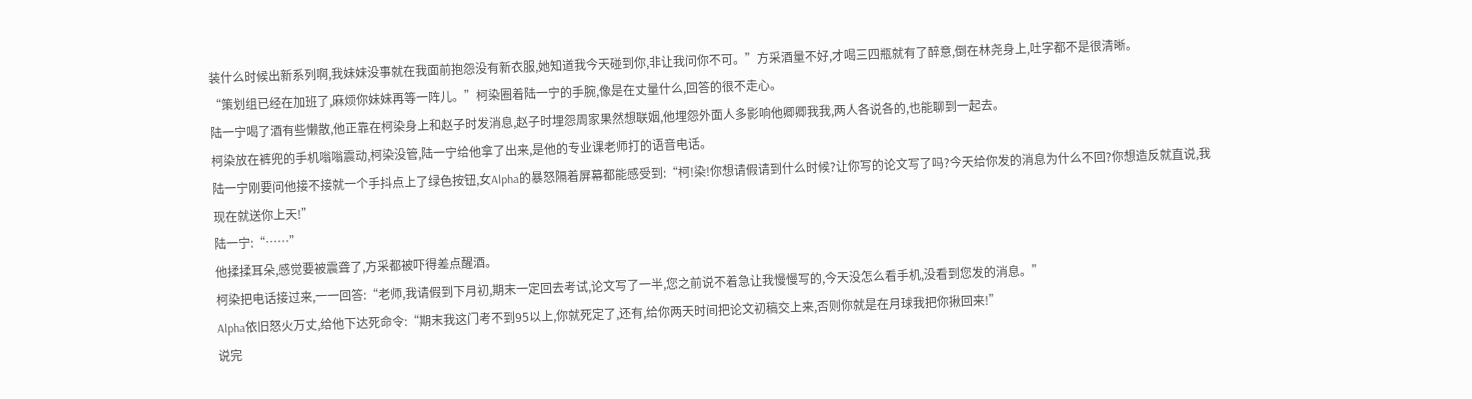装什么时候出新系列啊,我妹妹没事就在我面前抱怨没有新衣服,她知道我今天碰到你,非让我问你不可。”方采酒量不好,才喝三四瓶就有了醉意,倒在林尧身上,吐字都不是很清晰。
“策划组已经在加班了,麻烦你妹妹再等一阵儿。”柯染圈着陆一宁的手腕,像是在丈量什么,回答的很不走心。
陆一宁喝了酒有些懒散,他正靠在柯染身上和赵子时发消息,赵子时埋怨周家果然想联姻,他埋怨外面人多影响他卿卿我我,两人各说各的,也能聊到一起去。
柯染放在裤兜的手机嗡嗡震动,柯染没管,陆一宁给他拿了出来,是他的专业课老师打的语音电话。
陆一宁刚要问他接不接就一个手抖点上了绿色按钮,女Alpha的暴怒隔着屏幕都能感受到:“柯!染!你想请假请到什么时候?让你写的论文写了吗?今天给你发的消息为什么不回?你想造反就直说,我现在就送你上天!”
陆一宁:“……”
他揉揉耳朵,感觉要被震聋了,方采都被吓得差点醒酒。
柯染把电话接过来,一一回答:“老师,我请假到下月初,期末一定回去考试,论文写了一半,您之前说不着急让我慢慢写的,今天没怎么看手机,没看到您发的消息。”
Alpha依旧怒火万丈,给他下达死命令:“期末我这门考不到95以上,你就死定了,还有,给你两天时间把论文初稿交上来,否则你就是在月球我把你揪回来!”
说完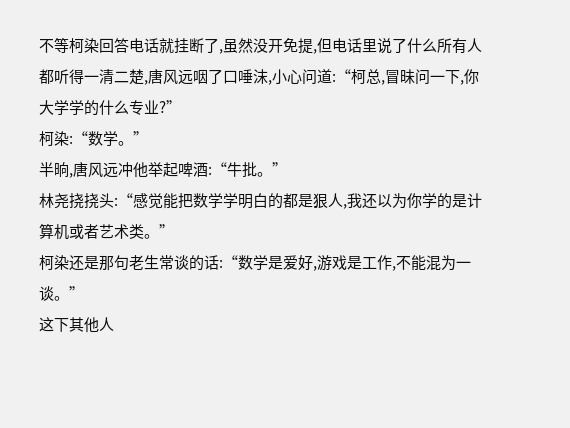不等柯染回答电话就挂断了,虽然没开免提,但电话里说了什么所有人都听得一清二楚,唐风远咽了口唾沫,小心问道:“柯总,冒昧问一下,你大学学的什么专业?”
柯染:“数学。”
半晌,唐风远冲他举起啤酒:“牛批。”
林尧挠挠头:“感觉能把数学学明白的都是狠人,我还以为你学的是计算机或者艺术类。”
柯染还是那句老生常谈的话:“数学是爱好,游戏是工作,不能混为一谈。”
这下其他人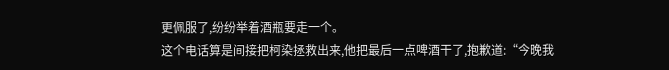更佩服了,纷纷举着酒瓶要走一个。
这个电话算是间接把柯染拯救出来,他把最后一点啤酒干了,抱歉道:“今晚我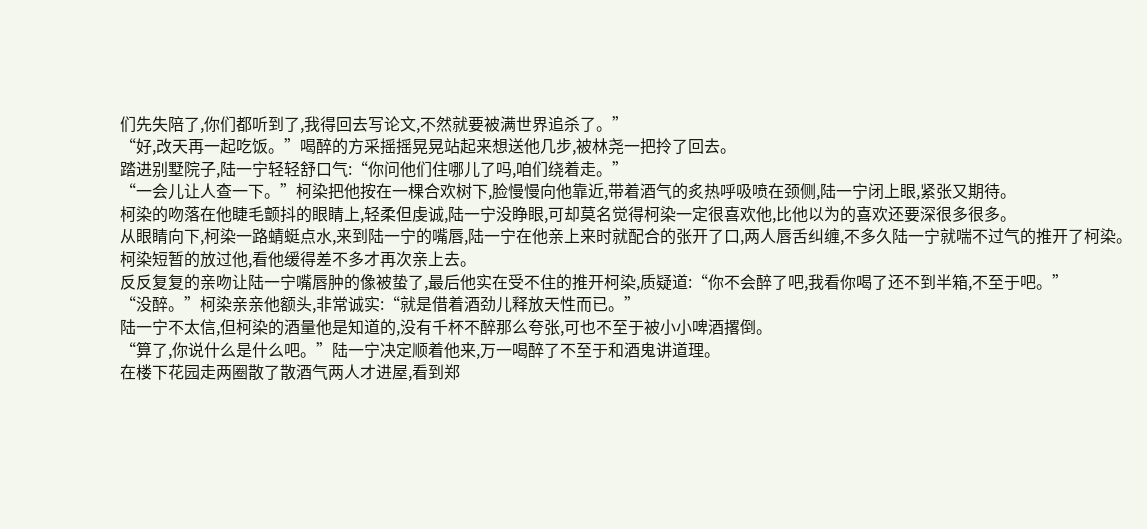们先失陪了,你们都听到了,我得回去写论文,不然就要被满世界追杀了。”
“好,改天再一起吃饭。”喝醉的方采摇摇晃晃站起来想送他几步,被林尧一把拎了回去。
踏进别墅院子,陆一宁轻轻舒口气:“你问他们住哪儿了吗,咱们绕着走。”
“一会儿让人查一下。”柯染把他按在一棵合欢树下,脸慢慢向他靠近,带着酒气的炙热呼吸喷在颈侧,陆一宁闭上眼,紧张又期待。
柯染的吻落在他睫毛颤抖的眼睛上,轻柔但虔诚,陆一宁没睁眼,可却莫名觉得柯染一定很喜欢他,比他以为的喜欢还要深很多很多。
从眼睛向下,柯染一路蜻蜓点水,来到陆一宁的嘴唇,陆一宁在他亲上来时就配合的张开了口,两人唇舌纠缠,不多久陆一宁就喘不过气的推开了柯染。
柯染短暂的放过他,看他缓得差不多才再次亲上去。
反反复复的亲吻让陆一宁嘴唇肿的像被蛰了,最后他实在受不住的推开柯染,质疑道:“你不会醉了吧,我看你喝了还不到半箱,不至于吧。”
“没醉。”柯染亲亲他额头,非常诚实:“就是借着酒劲儿释放天性而已。”
陆一宁不太信,但柯染的酒量他是知道的,没有千杯不醉那么夸张,可也不至于被小小啤酒撂倒。
“算了,你说什么是什么吧。”陆一宁决定顺着他来,万一喝醉了不至于和酒鬼讲道理。
在楼下花园走两圈散了散酒气两人才进屋,看到郑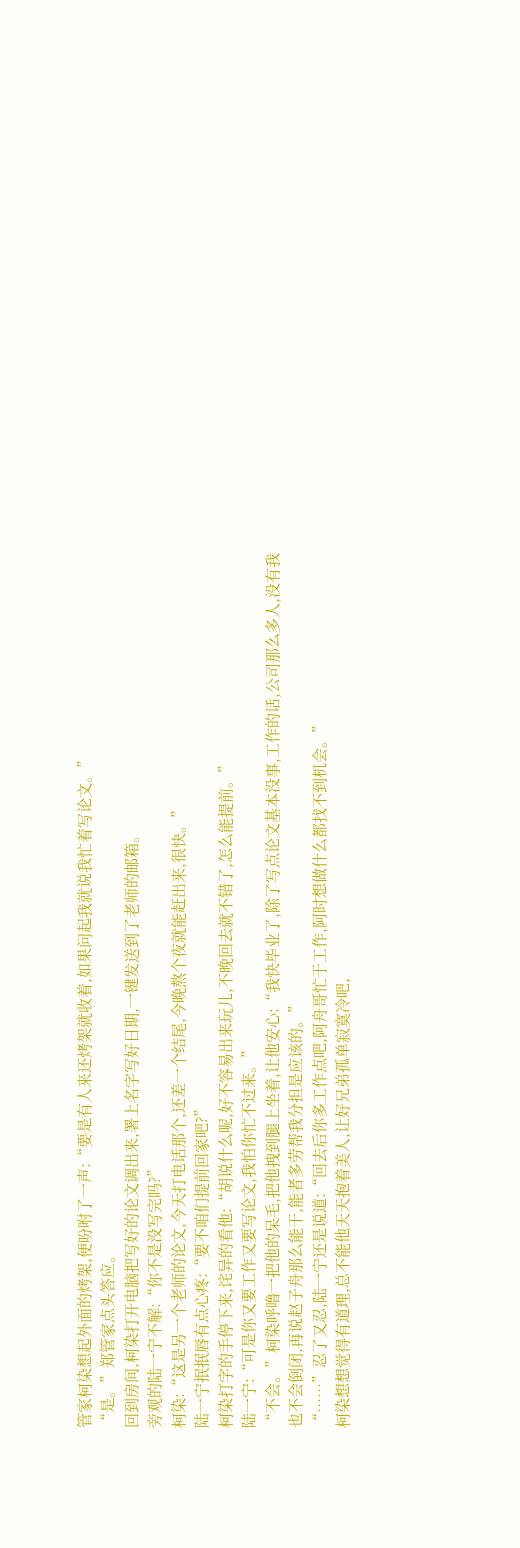管家柯染想起外面的烤架,便吩咐了一声:“要是有人来还烤架就收着,如果问起我就说我忙着写论文。”
“是。”郑管家点头答应。
回到房间,柯染打开电脑把写好的论文调出来,署上名字写好日期,一键发送到了老师的邮箱。
旁观的陆一宁不解:“你不是没写完吗?”
柯染:“这是另一个老师的论文,今天打电话那个,还差一个结尾,今晚熬个夜就能赶出来,很快。”
陆一宁抿抿唇有点心疼:“要不咱们提前回家吧?”
柯染打字的手停下来,诧异的看他:“胡说什么呢,好不容易出来玩儿,不晚回去就不错了,怎么能提前。”
陆一宁:“可是你又要工作又要写论文,我怕你忙不过来。”
“不会。”柯染呼噜一把他的呆毛,把他拽到腿上坐着,让他安心:“我快毕业了,除了写点论文基本没事,工作的话,公司那么多人,没有我也不会倒闭,再说赵子舟那么能干,能者多劳帮我分担是应该的。”
“……”忍了又忍,陆一宁还是说道:“回去后你多工作点吧,阿舟哥忙于工作,阿时想做什么都找不到机会。”
柯染想想觉得有道理,总不能他天天抱着美人,让好兄弟孤单寂寞冷吧,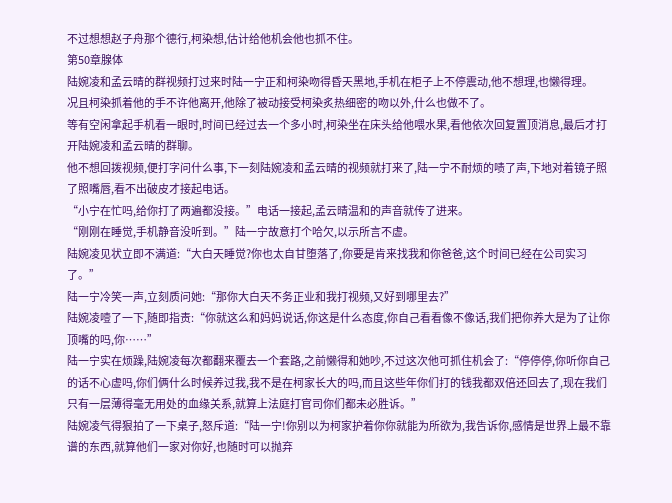不过想想赵子舟那个德行,柯染想,估计给他机会他也抓不住。
第50章腺体
陆婉凌和孟云晴的群视频打过来时陆一宁正和柯染吻得昏天黑地,手机在柜子上不停震动,他不想理,也懒得理。
况且柯染抓着他的手不许他离开,他除了被动接受柯染炙热细密的吻以外,什么也做不了。
等有空闲拿起手机看一眼时,时间已经过去一个多小时,柯染坐在床头给他喂水果,看他依次回复置顶消息,最后才打开陆婉凌和孟云晴的群聊。
他不想回拨视频,便打字问什么事,下一刻陆婉凌和孟云晴的视频就打来了,陆一宁不耐烦的啧了声,下地对着镜子照了照嘴唇,看不出破皮才接起电话。
“小宁在忙吗,给你打了两遍都没接。”电话一接起,孟云晴温和的声音就传了进来。
“刚刚在睡觉,手机静音没听到。”陆一宁故意打个哈欠,以示所言不虚。
陆婉凌见状立即不满道:“大白天睡觉?你也太自甘堕落了,你要是肯来找我和你爸爸,这个时间已经在公司实习了。”
陆一宁冷笑一声,立刻质问她:“那你大白天不务正业和我打视频,又好到哪里去?”
陆婉凌噎了一下,随即指责:“你就这么和妈妈说话,你这是什么态度,你自己看看像不像话,我们把你养大是为了让你顶嘴的吗,你……”
陆一宁实在烦躁,陆婉凌每次都翻来覆去一个套路,之前懒得和她吵,不过这次他可抓住机会了:“停停停,你听你自己的话不心虚吗,你们俩什么时候养过我,我不是在柯家长大的吗,而且这些年你们打的钱我都双倍还回去了,现在我们只有一层薄得毫无用处的血缘关系,就算上法庭打官司你们都未必胜诉。”
陆婉凌气得狠拍了一下桌子,怒斥道:“陆一宁!你别以为柯家护着你你就能为所欲为,我告诉你,感情是世界上最不靠谱的东西,就算他们一家对你好,也随时可以抛弃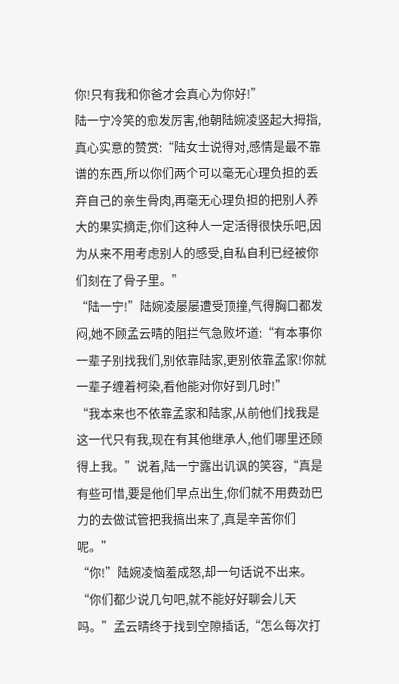你!只有我和你爸才会真心为你好!”
陆一宁冷笑的愈发厉害,他朝陆婉凌竖起大拇指,真心实意的赞赏:“陆女士说得对,感情是最不靠谱的东西,所以你们两个可以毫无心理负担的丢弃自己的亲生骨肉,再毫无心理负担的把别人养大的果实摘走,你们这种人一定活得很快乐吧,因为从来不用考虑别人的感受,自私自利已经被你们刻在了骨子里。”
“陆一宁!”陆婉凌屡屡遭受顶撞,气得胸口都发闷,她不顾孟云晴的阻拦气急败坏道:“有本事你一辈子别找我们,别依靠陆家,更别依靠孟家!你就一辈子缠着柯染,看他能对你好到几时!”
“我本来也不依靠孟家和陆家,从前他们找我是这一代只有我,现在有其他继承人,他们哪里还顾得上我。”说着,陆一宁露出讥讽的笑容,“真是有些可惜,要是他们早点出生,你们就不用费劲巴力的去做试管把我搞出来了,真是辛苦你们呢。”
“你!”陆婉凌恼羞成怒,却一句话说不出来。
“你们都少说几句吧,就不能好好聊会儿天吗。”孟云晴终于找到空隙插话,“怎么每次打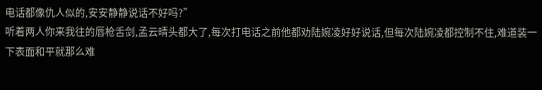电话都像仇人似的,安安静静说话不好吗?”
听着两人你来我往的唇枪舌剑,孟云晴头都大了,每次打电话之前他都劝陆婉凌好好说话,但每次陆婉凌都控制不住,难道装一下表面和平就那么难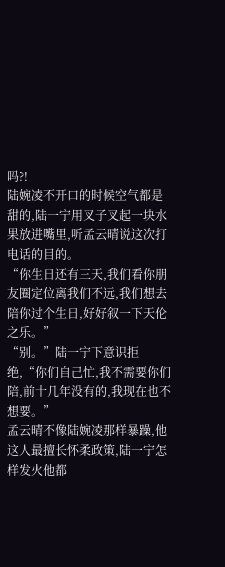吗?!
陆婉凌不开口的时候空气都是甜的,陆一宁用叉子叉起一块水果放进嘴里,听孟云晴说这次打电话的目的。
“你生日还有三天,我们看你朋友圈定位离我们不远,我们想去陪你过个生日,好好叙一下天伦之乐。”
“别。”陆一宁下意识拒绝,“你们自己忙,我不需要你们陪,前十几年没有的,我现在也不想要。”
孟云晴不像陆婉凌那样暴躁,他这人最擅长怀柔政策,陆一宁怎样发火他都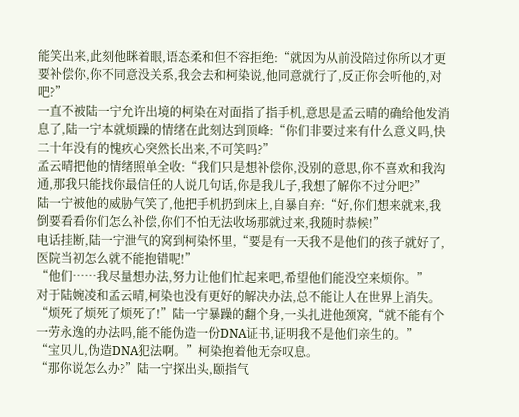能笑出来,此刻他眯着眼,语态柔和但不容拒绝:“就因为从前没陪过你所以才更要补偿你,你不同意没关系,我会去和柯染说,他同意就行了,反正你会听他的,对吧?”
一直不被陆一宁允许出境的柯染在对面指了指手机,意思是孟云晴的确给他发消息了,陆一宁本就烦躁的情绪在此刻达到顶峰:“你们非要过来有什么意义吗,快二十年没有的愧疚心突然长出来,不可笑吗?”
孟云晴把他的情绪照单全收:“我们只是想补偿你,没别的意思,你不喜欢和我沟通,那我只能找你最信任的人说几句话,你是我儿子,我想了解你不过分吧?”
陆一宁被他的威胁气笑了,他把手机扔到床上,自暴自弃:“好,你们想来就来,我倒要看看你们怎么补偿,你们不怕无法收场那就过来,我随时恭候!”
电话挂断,陆一宁泄气的窝到柯染怀里,“要是有一天我不是他们的孩子就好了,医院当初怎么就不能抱错呢!”
“他们……我尽量想办法,努力让他们忙起来吧,希望他们能没空来烦你。”
对于陆婉凌和孟云晴,柯染也没有更好的解决办法,总不能让人在世界上消失。
“烦死了烦死了烦死了!”陆一宁暴躁的翻个身,一头扎进他颈窝,“就不能有个一劳永逸的办法吗,能不能伪造一份DNA证书,证明我不是他们亲生的。”
“宝贝儿,伪造DNA犯法啊。”柯染抱着他无奈叹息。
“那你说怎么办?”陆一宁探出头,颐指气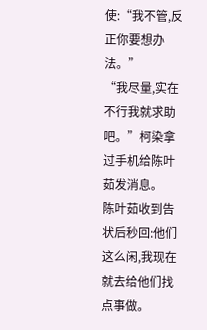使:“我不管,反正你要想办法。”
“我尽量,实在不行我就求助吧。”柯染拿过手机给陈叶茹发消息。
陈叶茹收到告状后秒回:他们这么闲,我现在就去给他们找点事做。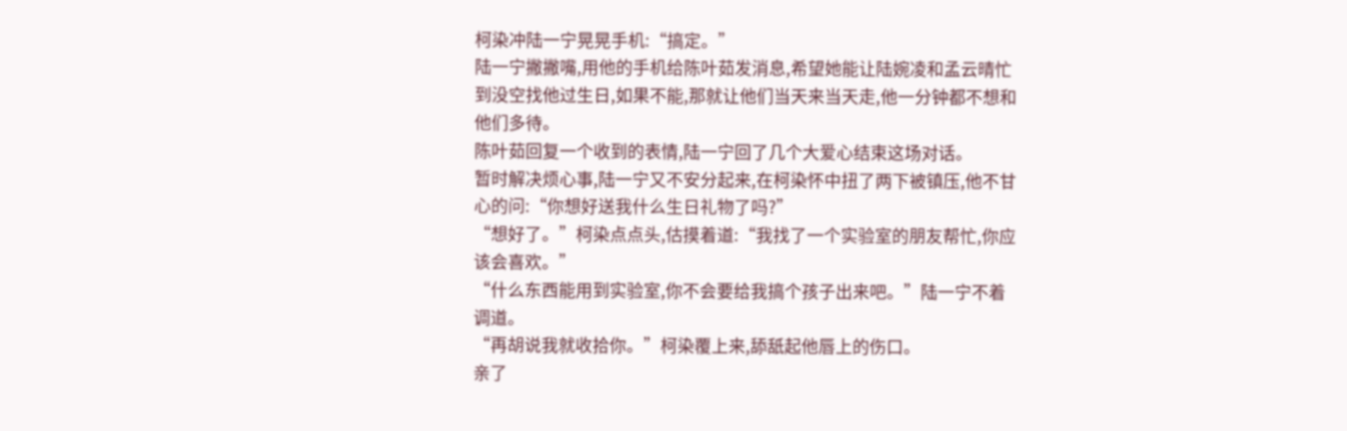柯染冲陆一宁晃晃手机:“搞定。”
陆一宁撇撇嘴,用他的手机给陈叶茹发消息,希望她能让陆婉凌和孟云晴忙到没空找他过生日,如果不能,那就让他们当天来当天走,他一分钟都不想和他们多待。
陈叶茹回复一个收到的表情,陆一宁回了几个大爱心结束这场对话。
暂时解决烦心事,陆一宁又不安分起来,在柯染怀中扭了两下被镇压,他不甘心的问:“你想好送我什么生日礼物了吗?”
“想好了。”柯染点点头,估摸着道:“我找了一个实验室的朋友帮忙,你应该会喜欢。”
“什么东西能用到实验室,你不会要给我搞个孩子出来吧。”陆一宁不着调道。
“再胡说我就收拾你。”柯染覆上来,舔舐起他唇上的伤口。
亲了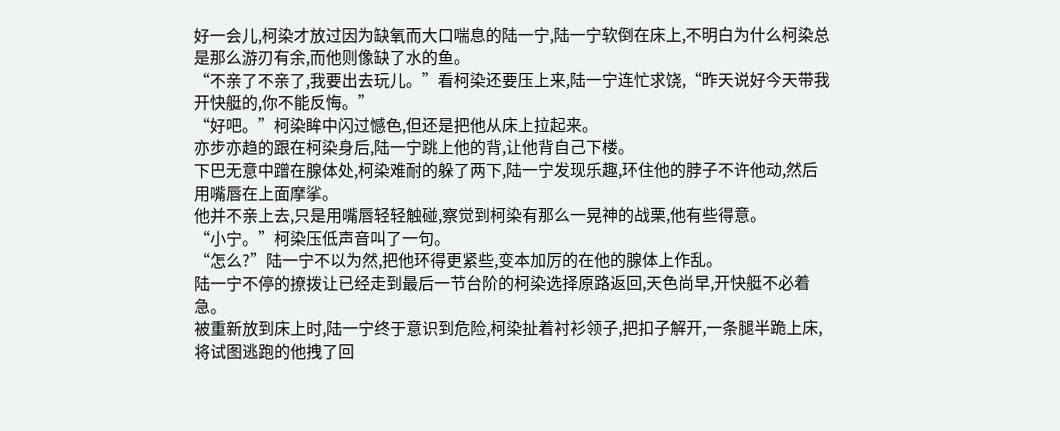好一会儿,柯染才放过因为缺氧而大口喘息的陆一宁,陆一宁软倒在床上,不明白为什么柯染总是那么游刃有余,而他则像缺了水的鱼。
“不亲了不亲了,我要出去玩儿。”看柯染还要压上来,陆一宁连忙求饶,“昨天说好今天带我开快艇的,你不能反悔。”
“好吧。”柯染眸中闪过憾色,但还是把他从床上拉起来。
亦步亦趋的跟在柯染身后,陆一宁跳上他的背,让他背自己下楼。
下巴无意中蹭在腺体处,柯染难耐的躲了两下,陆一宁发现乐趣,环住他的脖子不许他动,然后用嘴唇在上面摩挲。
他并不亲上去,只是用嘴唇轻轻触碰,察觉到柯染有那么一晃神的战栗,他有些得意。
“小宁。”柯染压低声音叫了一句。
“怎么?”陆一宁不以为然,把他环得更紧些,变本加厉的在他的腺体上作乱。
陆一宁不停的撩拨让已经走到最后一节台阶的柯染选择原路返回,天色尚早,开快艇不必着急。
被重新放到床上时,陆一宁终于意识到危险,柯染扯着衬衫领子,把扣子解开,一条腿半跪上床,将试图逃跑的他拽了回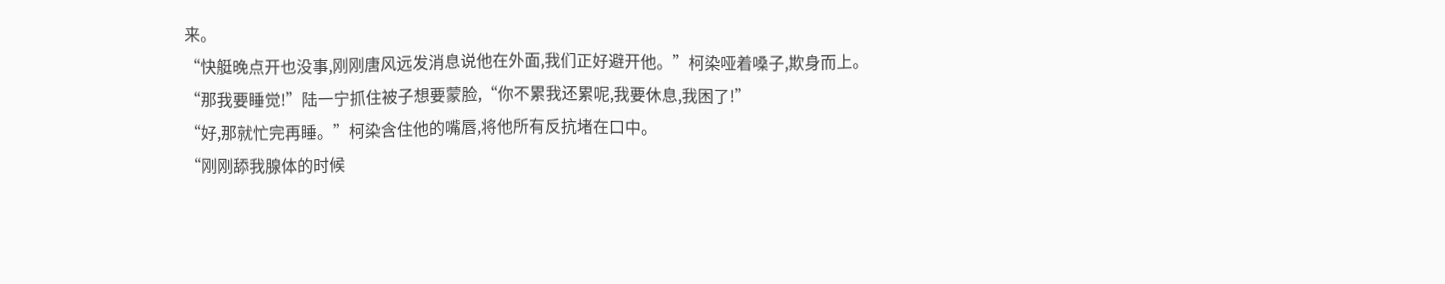来。
“快艇晚点开也没事,刚刚唐风远发消息说他在外面,我们正好避开他。”柯染哑着嗓子,欺身而上。
“那我要睡觉!”陆一宁抓住被子想要蒙脸,“你不累我还累呢,我要休息,我困了!”
“好,那就忙完再睡。”柯染含住他的嘴唇,将他所有反抗堵在口中。
“刚刚舔我腺体的时候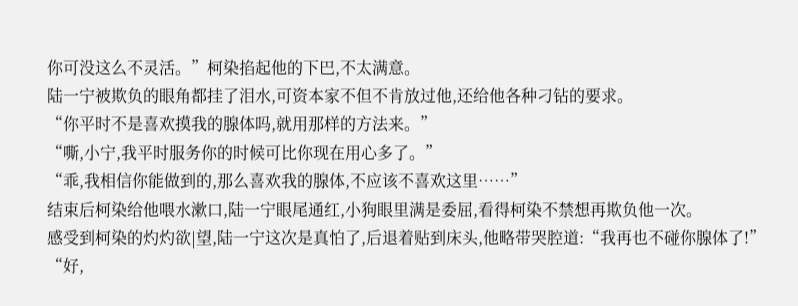你可没这么不灵活。”柯染掐起他的下巴,不太满意。
陆一宁被欺负的眼角都挂了泪水,可资本家不但不肯放过他,还给他各种刁钻的要求。
“你平时不是喜欢摸我的腺体吗,就用那样的方法来。”
“嘶,小宁,我平时服务你的时候可比你现在用心多了。”
“乖,我相信你能做到的,那么喜欢我的腺体,不应该不喜欢这里……”
结束后柯染给他喂水漱口,陆一宁眼尾通红,小狗眼里满是委屈,看得柯染不禁想再欺负他一次。
感受到柯染的灼灼欲|望,陆一宁这次是真怕了,后退着贴到床头,他略带哭腔道:“我再也不碰你腺体了!”
“好,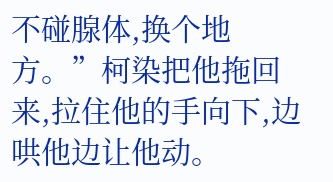不碰腺体,换个地方。”柯染把他拖回来,拉住他的手向下,边哄他边让他动。